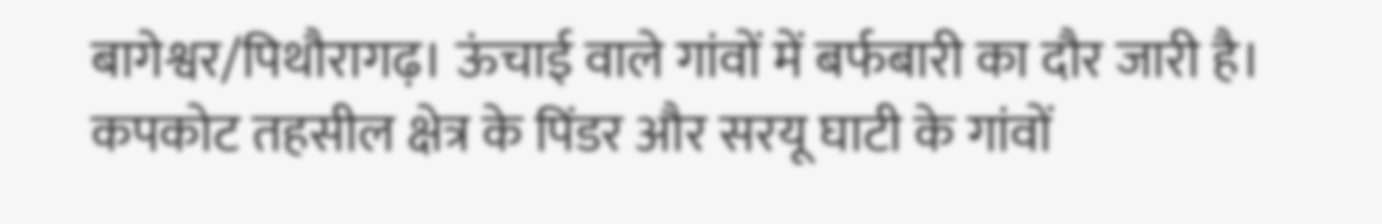बागेश्वर/पिथौरागढ़। ऊंचाई वाले गांवों में बर्फबारी का दौर जारी है। कपकोट तहसील क्षेत्र के पिंडर और सरयू घाटी के गांवों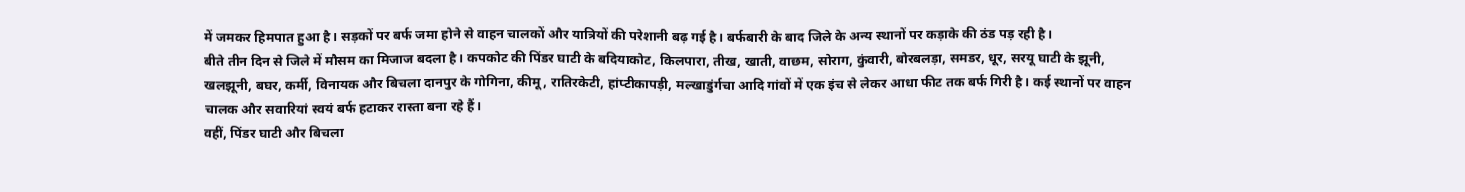में जमकर हिमपात हुआ है। सड़कों पर बर्फ जमा होने से वाहन चालकों और यात्रियों की परेशानी बढ़ गई है। बर्फबारी के बाद जिले के अन्य स्थानों पर कड़ाके की ठंड पड़ रही है।
बीते तीन दिन से जिले में मौसम का मिजाज बदला है। कपकोट की पिंडर घाटी के बदियाकोट, किलपारा, तीख, खाती, वाछम, सोराग, कुंवारी, बोरबलड़ा, समडर, धूर, सरयू घाटी के झूनी, खलझूनी, बघर, कर्मी, विनायक और बिचला दानपुर के गोगिना, कीमू, रातिरकेटी, हांप्टीकापड़ी, मल्खाडुंर्गचा आदि गांवों में एक इंच से लेकर आधा फीट तक बर्फ गिरी है। कई स्थानों पर वाहन चालक और सवारियां स्वयं बर्फ हटाकर रास्ता बना रहे हैं।
वहीं, पिंडर घाटी और बिचला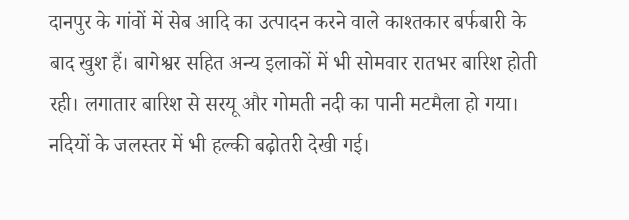दानपुर के गांवों में सेब आदि का उत्पादन करने वाले काश्तकार बर्फबारी के बाद खुश हैं। बागेश्वर सहित अन्य इलाकों में भी सोमवार रातभर बारिश होती रही। लगातार बारिश से सरयू और गोमती नदी का पानी मटमैला हो गया। नदियों के जलस्तर में भी हल्की बढ़ोतरी देखी गई।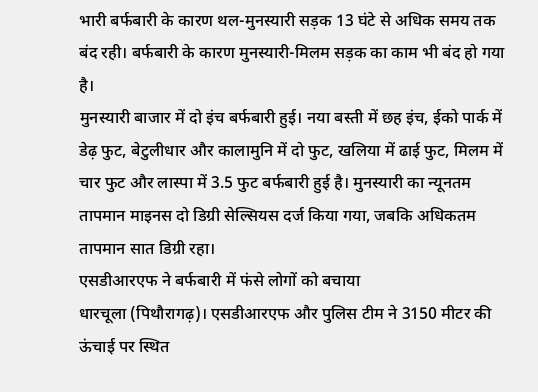भारी बर्फबारी के कारण थल-मुनस्यारी सड़क 13 घंटे से अधिक समय तक बंद रही। बर्फबारी के कारण मुनस्यारी-मिलम सड़क का काम भी बंद हो गया है।
मुनस्यारी बाजार में दो इंच बर्फबारी हुई। नया बस्ती में छह इंच, ईको पार्क में डेढ़ फुट, बेटुलीधार और कालामुनि में दो फुट, खलिया में ढाई फुट, मिलम में चार फुट और लास्पा में 3.5 फुट बर्फबारी हुई है। मुनस्यारी का न्यूनतम तापमान माइनस दो डिग्री सेल्सियस दर्ज किया गया, जबकि अधिकतम तापमान सात डिग्री रहा।
एसडीआरएफ ने बर्फबारी में फंसे लोगों को बचाया
धारचूला (पिथौरागढ़)। एसडीआरएफ और पुलिस टीम ने 3150 मीटर की ऊंचाई पर स्थित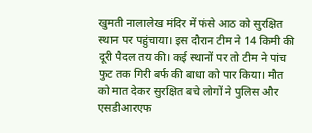खुमती नालालेख मंदिर में फंसे आठ को सुरक्षित स्थान पर पहुंचाया। इस दौरान टीम ने 14 किमी की दूरी पैदल तय की। कई स्थानों पर तो टीम ने पांच फुट तक गिरी बर्फ की बाधा को पार किया। मौत को मात देकर सुरक्षित बचे लोगों ने पुलिस और एसडीआरएफ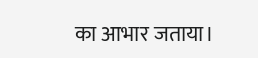का आभार जताया।